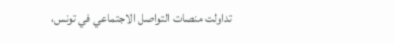تداولت منصات التواصل الاجتماعي في تونس،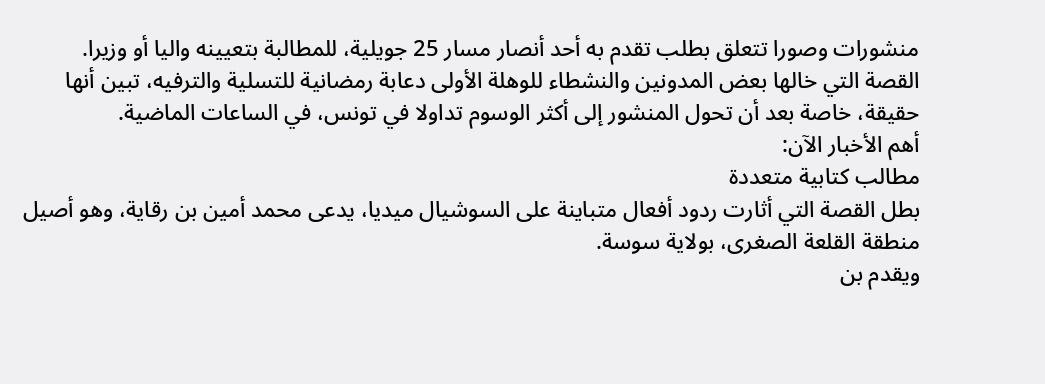منشورات وصورا تتعلق بطلب تقدم به أحد أنصار مسار 25 جويلية، للمطالبة بتعيينه واليا أو وزيرا.
القصة التي خالها بعض المدونين والنشطاء للوهلة الأولى دعابة رمضانية للتسلية والترفيه، تبين أنها حقيقة، خاصة بعد أن تحول المنشور إلى أكثر الوسوم تداولا في تونس، في الساعات الماضية.
أهم الأخبار الآن:
مطالب كتابية متعددة
بطل القصة التي أثارت ردود أفعال متباينة على السوشيال ميديا، يدعى محمد أمين بن رقاية، وهو أصيل منطقة القلعة الصغرى، بولاية سوسة.
ويقدم بن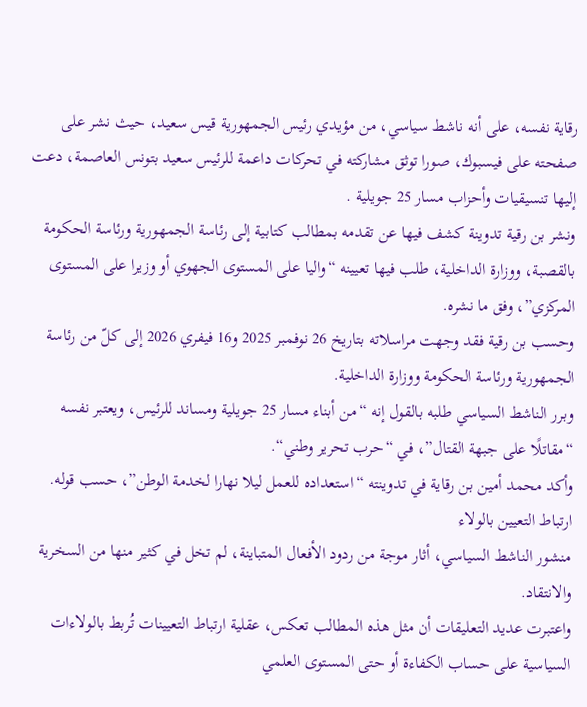رقاية نفسه، على أنه ناشط سياسي، من مؤيدي رئيس الجمهورية قيس سعيد، حيث نشر على صفحته على فيسبوك، صورا توثق مشاركته في تحركات داعمة للرئيس سعيد بتونس العاصمة، دعت إليها تنسيقيات وأحزاب مسار 25 جويلية .
ونشر بن رقية تدوينة كشف فيها عن تقدمه بمطالب كتابية إلى رئاسة الجمهورية ورئاسة الحكومة بالقصبة، ووزارة الداخلية، طلب فيها تعيينه “واليا على المستوى الجهوي أو وزيرا على المستوى المركزي”، وفق ما نشره.
وحسب بن رقية فقد وجهت مراسلاته بتاريخ 26 نوفمبر 2025 و16 فيفري 2026 إلى كلّ من رئاسة الجمهورية ورئاسة الحكومة ووزارة الداخلية.
وبرر الناشط السياسي طلبه بالقول إنه “من أبناء مسار 25 جويلية ومساند للرئيس، ويعتبر نفسه “مقاتلًا على جبهة القتال”، في “حرب تحرير وطني“.
وأكد محمد أمين بن رقاية في تدوينته “استعداده للعمل ليلا نهارا لخدمة الوطن”، حسب قوله.
ارتباط التعيين بالولاء
منشور الناشط السياسي، أثار موجة من ردود الأفعال المتباينة، لم تخل في كثير منها من السخرية والانتقاد.
واعتبرت عديد التعليقات أن مثل هذه المطالب تعكس، عقلية ارتباط التعيينات تُربط بالولاءات السياسية على حساب الكفاءة أو حتى المستوى العلمي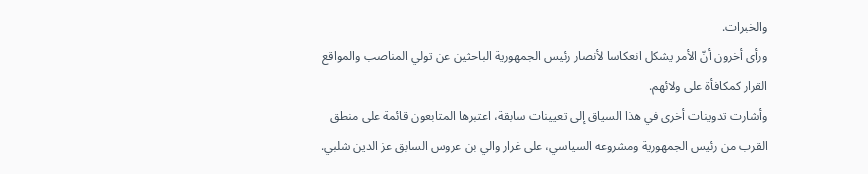والخبرات.
ورأى أخرون أنّ الأمر يشكل انعكاسا لأنصار رئيس الجمهورية الباحثين عن تولي المناصب والمواقع القرار كمكافأة على ولائهم.
وأشارت تدوينات أخرى في هذا السياق إلى تعيينات سابقة، اعتبرها المتابعون قائمة على منطق القرب من رئيس الجمهورية ومشروعه السياسي، على غرار والي بن عروس السابق عز الدين شلبي.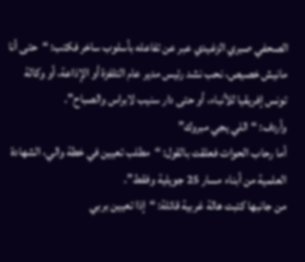الصحفي صبري الزغيدي عبر عن تفاعله بأسلوب ساخر فكتب: “حتى أنا مانيش خصيص، نحب نشد رئيس مدير عام التلفزة أو الإذاعة، أو وكالة تونس إفريقيا للأنباء، أو حتى دار سنيب لابراس والصباح”.
وأردف: “اللي يجي مبروك”
أما رحاب الحوات فعلقت بالقول: “مطلب تعيين في خطة والي، الشهادة العلمية من أبناء مسار 25 جويلية وفقط”.
من جانبها كتبت هالة غربية قائلة: “إذا تعيين بربي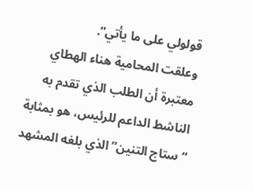قولولي على ما يأتي”.
وعلقت المحامية هناء الهطاي معتبرة أن الطلب الذي تقدم به الناشط الداعم للرئيس، هو بمثابة “ستاج التنين” الذي بلغه المشهد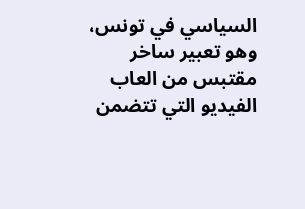السياسي في تونس، وهو تعبير ساخر مقتبس من العاب الفيديو التي تتضمن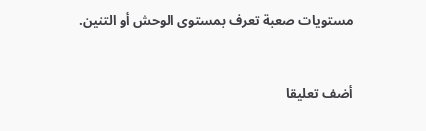مستويات صعبة تعرف بمستوى الوحش أو التنين.


أضف تعليقا